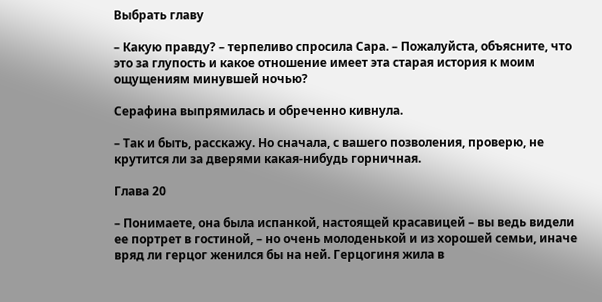Выбрать главу

– Какую правду? – терпеливо спросила Сара. – Пожалуйста, объясните, что это за глупость и какое отношение имеет эта старая история к моим ощущениям минувшей ночью?

Серафина выпрямилась и обреченно кивнула.

– Так и быть, расскажу. Но сначала, с вашего позволения, проверю, не крутится ли за дверями какая-нибудь горничная.

Глава 20

– Понимаете, она была испанкой, настоящей красавицей – вы ведь видели ее портрет в гостиной, – но очень молоденькой и из хорошей семьи, иначе вряд ли герцог женился бы на ней. Герцогиня жила в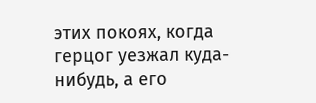этих покоях, когда герцог уезжал куда-нибудь, а его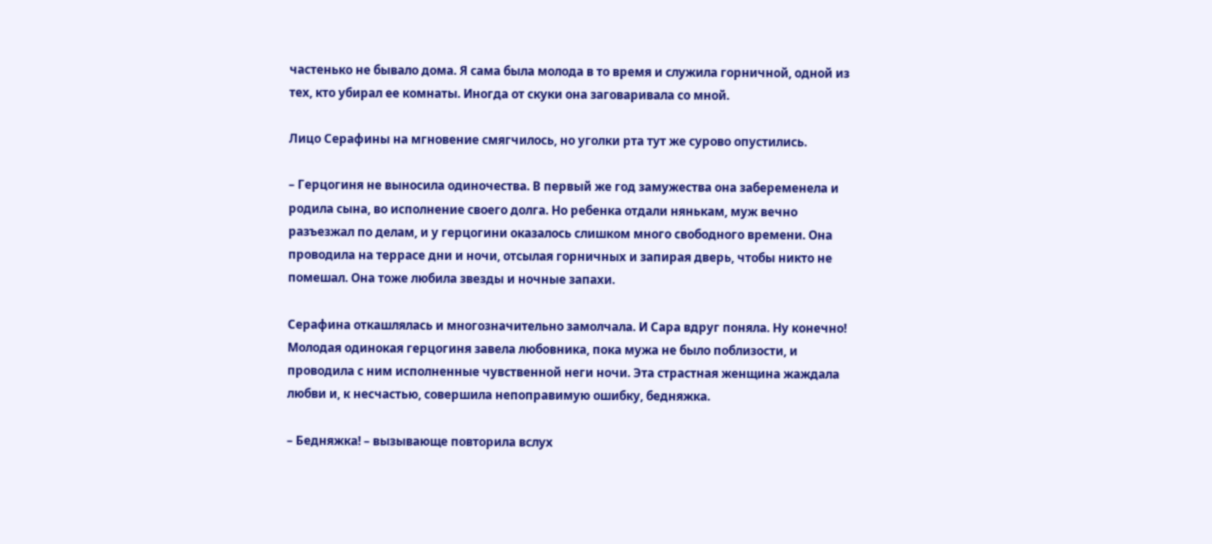частенько не бывало дома. Я сама была молода в то время и служила горничной, одной из тех, кто убирал ее комнаты. Иногда от скуки она заговаривала со мной.

Лицо Серафины на мгновение смягчилось, но уголки рта тут же сурово опустились.

– Герцогиня не выносила одиночества. В первый же год замужества она забеременела и родила сына, во исполнение своего долга. Но ребенка отдали нянькам, муж вечно разъезжал по делам, и у герцогини оказалось слишком много свободного времени. Она проводила на террасе дни и ночи, отсылая горничных и запирая дверь, чтобы никто не помешал. Она тоже любила звезды и ночные запахи.

Серафина откашлялась и многозначительно замолчала. И Сара вдруг поняла. Ну конечно! Молодая одинокая герцогиня завела любовника, пока мужа не было поблизости, и проводила с ним исполненные чувственной неги ночи. Эта страстная женщина жаждала любви и, к несчастью, совершила непоправимую ошибку, бедняжка.

– Бедняжка! – вызывающе повторила вслух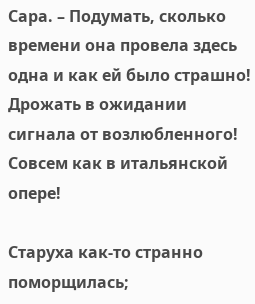Сара. – Подумать, сколько времени она провела здесь одна и как ей было страшно! Дрожать в ожидании сигнала от возлюбленного! Совсем как в итальянской опере!

Старуха как-то странно поморщилась;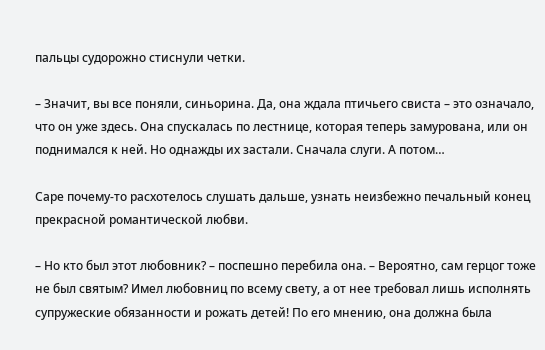пальцы судорожно стиснули четки.

– Значит, вы все поняли, синьорина. Да, она ждала птичьего свиста – это означало, что он уже здесь. Она спускалась по лестнице, которая теперь замурована, или он поднимался к ней. Но однажды их застали. Сначала слуги. А потом…

Саре почему-то расхотелось слушать дальше, узнать неизбежно печальный конец прекрасной романтической любви.

– Но кто был этот любовник? – поспешно перебила она. – Вероятно, сам герцог тоже не был святым? Имел любовниц по всему свету, а от нее требовал лишь исполнять супружеские обязанности и рожать детей! По его мнению, она должна была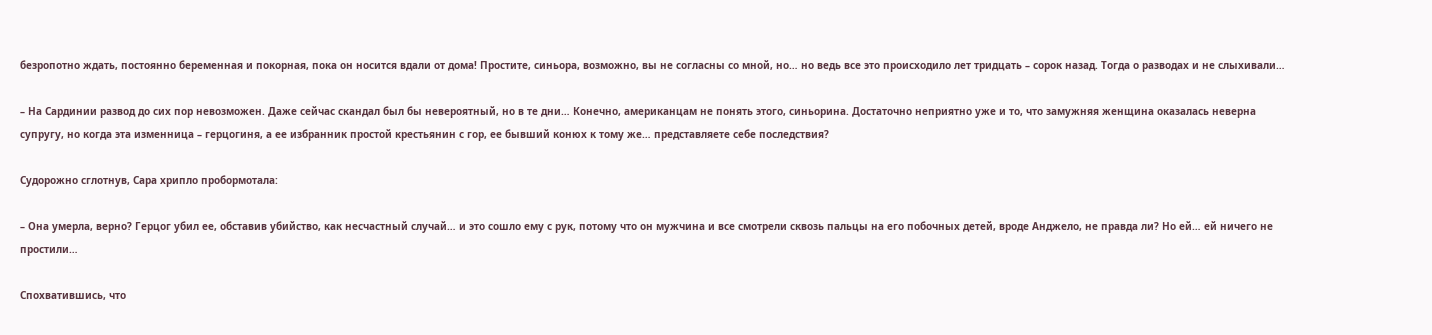безропотно ждать, постоянно беременная и покорная, пока он носится вдали от дома! Простите, синьора, возможно, вы не согласны со мной, но… но ведь все это происходило лет тридцать – сорок назад. Тогда о разводах и не слыхивали…

– На Сардинии развод до сих пор невозможен. Даже сейчас скандал был бы невероятный, но в те дни… Конечно, американцам не понять этого, синьорина. Достаточно неприятно уже и то, что замужняя женщина оказалась неверна супругу, но когда эта изменница – герцогиня, а ее избранник простой крестьянин с гор, ее бывший конюх к тому же… представляете себе последствия?

Судорожно сглотнув, Сара хрипло пробормотала:

– Она умерла, верно? Герцог убил ее, обставив убийство, как несчастный случай… и это сошло ему с рук, потому что он мужчина и все смотрели сквозь пальцы на его побочных детей, вроде Анджело, не правда ли? Но ей… ей ничего не простили…

Спохватившись, что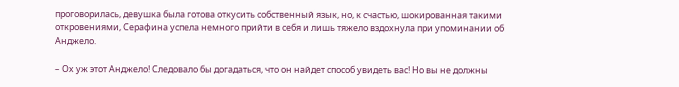проговорилась, девушка была готова откусить собственный язык, но, к счастью, шокированная такими откровениями, Серафина успела немного прийти в себя и лишь тяжело вздохнула при упоминании об Анджело.

– Ох уж этот Анджело! Следовало бы догадаться, что он найдет способ увидеть вас! Но вы не должны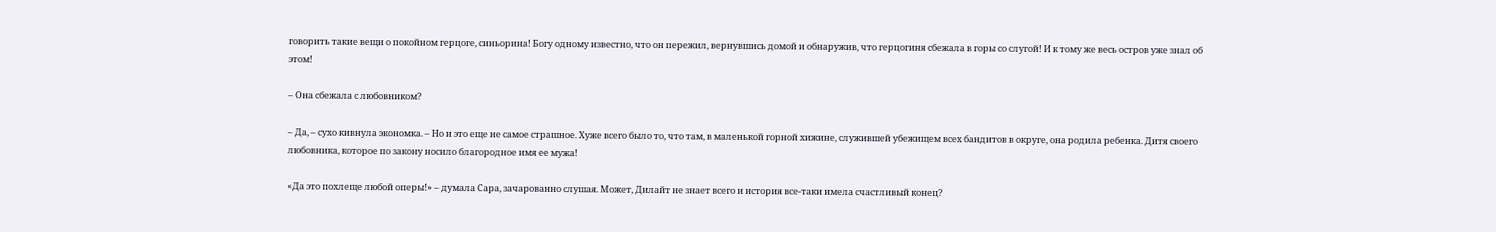говорить такие вещи о покойном герцоге, синьорина! Богу одному известно, что он пережил, вернувшись домой и обнаружив, что герцогиня сбежала в горы со слугой! И к тому же весь остров уже знал об этом!

– Она сбежала с любовником?

– Да, – сухо кивнула экономка. – Но и это еще не самое страшное. Хуже всего было то, что там, в маленькой горной хижине, служившей убежищем всех бандитов в округе, она родила ребенка. Дитя своего любовника, которое по закону носило благородное имя ее мужа!

«Да это похлеще любой оперы!» – думала Сара, зачарованно слушая. Может, Дилайт не знает всего и история все-таки имела счастливый конец?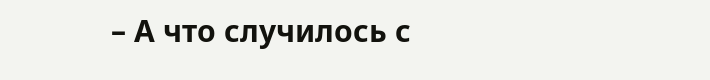– А что случилось с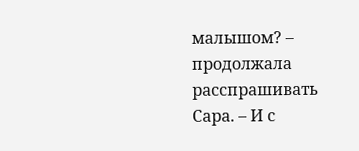малышом? – продолжала расспрашивать Сара. – И с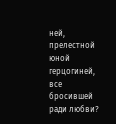ней, прелестной юной герцогиней, все бросившей ради любви?